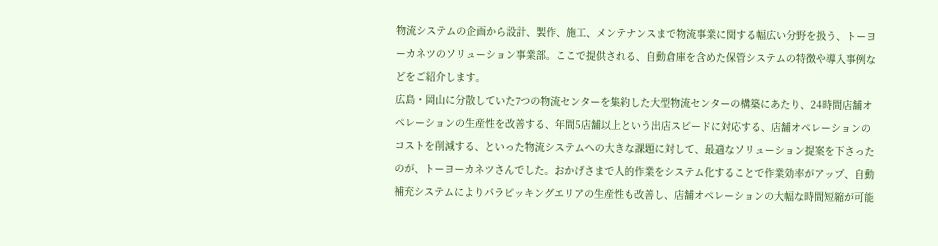物流システムの企画から設計、製作、施工、メンテナンスまで物流事業に関する幅広い分野を扱う、トーヨーカネツのソリューション事業部。ここで提供される、自動倉庫を含めた保管システムの特徴や導入事例などをご紹介します。
広島・岡山に分散していた7つの物流センターを集約した大型物流センターの構築にあたり、24時間店舗オペレーションの生産性を改善する、年間5店舗以上という出店スピードに対応する、店舗オペレーションのコストを削減する、といった物流システムへの大きな課題に対して、最適なソリューション提案を下さったのが、トーヨーカネツさんでした。おかげさまで人的作業をシステム化することで作業効率がアップ、自動補充システムによりパラピッキングエリアの生産性も改善し、店舗オペレーションの大幅な時間短縮が可能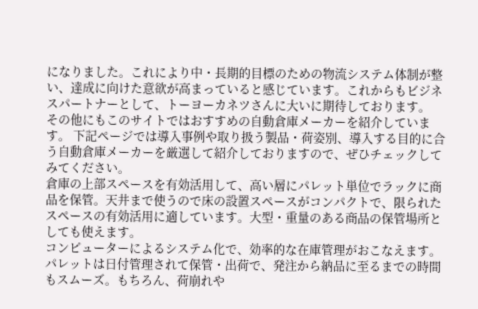になりました。これにより中・長期的目標のための物流システム体制が整い、達成に向けた意欲が高まっていると感じています。これからもビジネスパートナーとして、トーヨーカネツさんに大いに期待しております。
その他にもこのサイトではおすすめの自動倉庫メーカーを紹介しています。 下記ページでは導入事例や取り扱う製品・荷姿別、導入する目的に合う自動倉庫メーカーを厳選して紹介しておりますので、ぜひチェックしてみてください。
倉庫の上部スペースを有効活用して、高い層にパレット単位でラックに商品を保管。天井まで使うので床の設置スペースがコンパクトで、限られたスペースの有効活用に適しています。大型・重量のある商品の保管場所としても使えます。
コンピューターによるシステム化で、効率的な在庫管理がおこなえます。パレットは日付管理されて保管・出荷で、発注から納品に至るまでの時間もスムーズ。もちろん、荷崩れや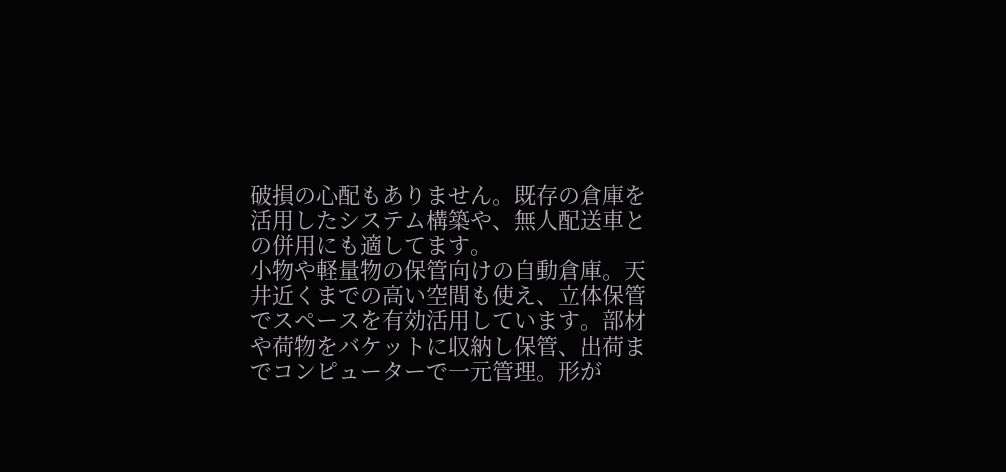破損の心配もありません。既存の倉庫を活用したシステム構築や、無人配送車との併用にも適してます。
小物や軽量物の保管向けの自動倉庫。天井近くまでの高い空間も使え、立体保管でスペースを有効活用しています。部材や荷物をバケットに収納し保管、出荷までコンピューターで一元管理。形が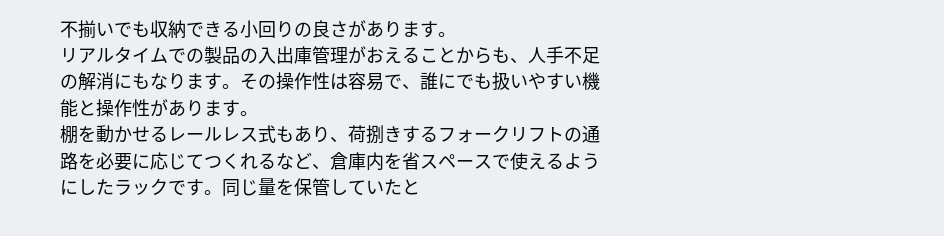不揃いでも収納できる小回りの良さがあります。
リアルタイムでの製品の入出庫管理がおえることからも、人手不足の解消にもなります。その操作性は容易で、誰にでも扱いやすい機能と操作性があります。
棚を動かせるレールレス式もあり、荷捌きするフォークリフトの通路を必要に応じてつくれるなど、倉庫内を省スペースで使えるようにしたラックです。同じ量を保管していたと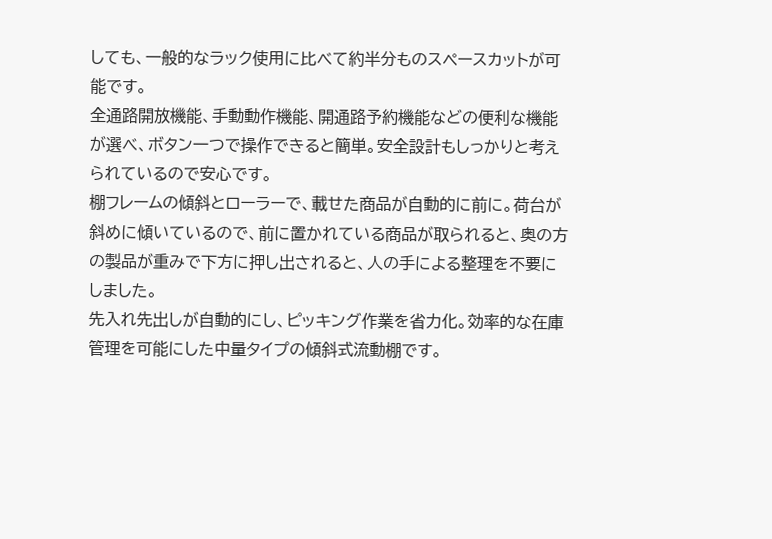しても、一般的なラック使用に比べて約半分ものスペースカットが可能です。
全通路開放機能、手動動作機能、開通路予約機能などの便利な機能が選べ、ボタン一つで操作できると簡単。安全設計もしっかりと考えられているので安心です。
棚フレームの傾斜とローラーで、載せた商品が自動的に前に。荷台が斜めに傾いているので、前に置かれている商品が取られると、奥の方の製品が重みで下方に押し出されると、人の手による整理を不要にしました。
先入れ先出しが自動的にし、ピッキング作業を省力化。効率的な在庫管理を可能にした中量タイプの傾斜式流動棚です。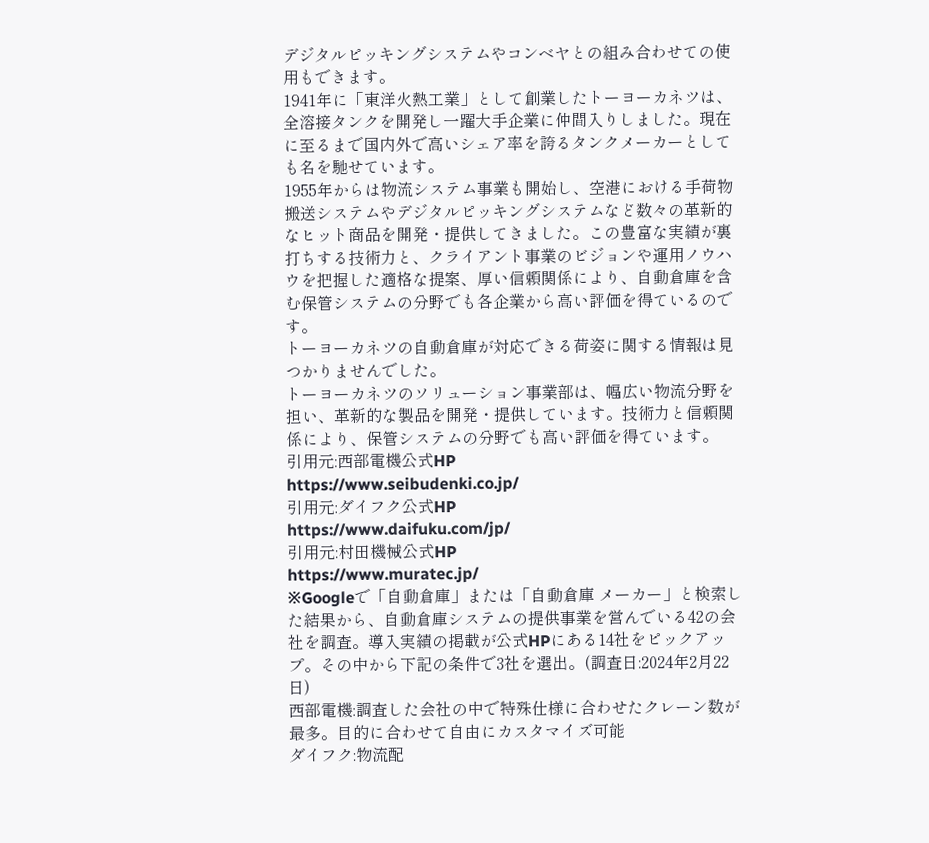デジタルピッキングシステムやコンベヤとの組み合わせての使用もできます。
1941年に「東洋火熱工業」として創業したトーヨーカネツは、全溶接タンクを開発し一躍大手企業に仲間入りしました。現在に至るまで国内外で高いシェア率を誇るタンクメーカーとしても名を馳せています。
1955年からは物流システム事業も開始し、空港における手荷物搬送システムやデジタルピッキングシステムなど数々の革新的なヒット商品を開発・提供してきました。この豊富な実績が裏打ちする技術力と、クライアント事業のビジョンや運用ノウハウを把握した適格な提案、厚い信頼関係により、自動倉庫を含む保管システムの分野でも各企業から高い評価を得ているのです。
トーヨーカネツの自動倉庫が対応できる荷姿に関する情報は見つかりませんでした。
トーヨーカネツのソリューション事業部は、幅広い物流分野を担い、革新的な製品を開発・提供しています。技術力と信頼関係により、保管システムの分野でも高い評価を得ています。
引用元:西部電機公式HP
https://www.seibudenki.co.jp/
引用元:ダイフク公式HP
https://www.daifuku.com/jp/
引用元:村田機械公式HP
https://www.muratec.jp/
※Googleで「自動倉庫」または「自動倉庫 メーカー」と検索した結果から、自動倉庫システムの提供事業を営んでいる42の会社を調査。導入実績の掲載が公式HPにある14社をピックアップ。その中から下記の条件で3社を選出。(調査日:2024年2月22日)
西部電機:調査した会社の中で特殊仕様に合わせたクレーン数が最多。目的に合わせて自由にカスタマイズ可能
ダイフク:物流配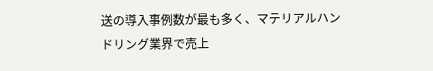送の導入事例数が最も多く、マテリアルハンドリング業界で売上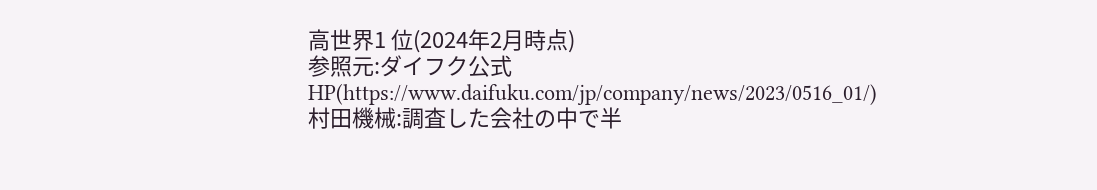高世界1 位(2024年2月時点)
参照元:ダイフク公式HP(https://www.daifuku.com/jp/company/news/2023/0516_01/)
村田機械:調査した会社の中で半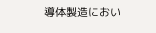導体製造におい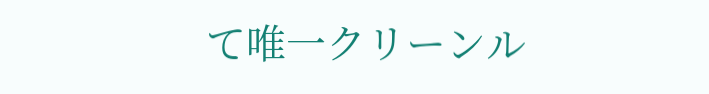て唯一クリーンル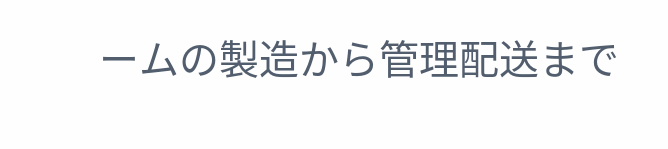ームの製造から管理配送まで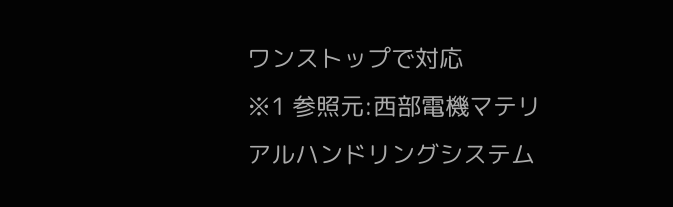ワンストップで対応
※1 参照元:西部電機マテリアルハンドリングシステム